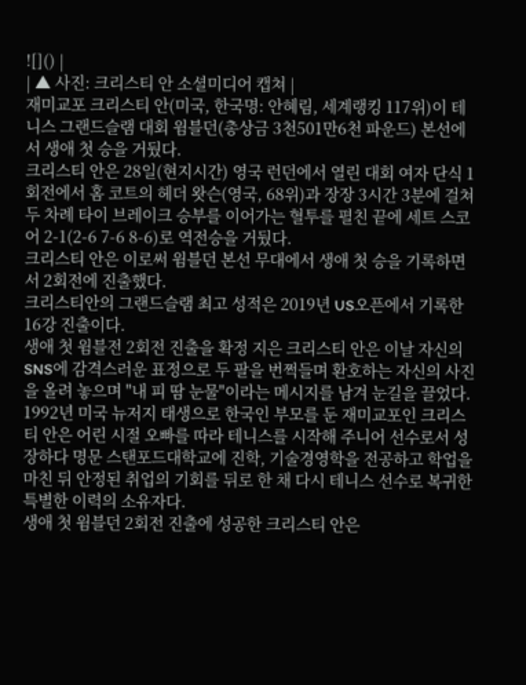![]() |
| ▲ 사진: 크리스티 안 소셜미디어 캡쳐 |
재미교포 크리스티 안(미국, 한국명: 안혜림, 세계랭킹 117위)이 테니스 그랜드슬램 대회 윔블던(총상금 3천501만6천 파운드) 본선에서 생애 첫 승을 거뒀다.
크리스티 안은 28일(현지시간) 영국 런던에서 열린 대회 여자 단식 1회전에서 홈 코트의 헤더 왓슨(영국, 68위)과 장장 3시간 3분에 걸쳐 두 차례 타이 브레이크 승부를 이어가는 혈투를 펼친 끝에 세트 스코어 2-1(2-6 7-6 8-6)로 역전승을 거뒀다.
크리스티 안은 이로써 윔블던 본선 무대에서 생애 첫 승을 기록하면서 2회전에 진출했다.
크리스티안의 그랜드슬램 최고 성적은 2019년 US오픈에서 기록한 16강 진출이다.
생애 첫 윔블전 2회전 진출을 확정 지은 크리스티 안은 이날 자신의 SNS에 감격스러운 표정으로 두 팔을 번쩍들며 환호하는 자신의 사진을 올려 놓으며 "내 피 땀 눈물"이라는 메시지를 남겨 눈길을 끌었다.
1992년 미국 뉴저지 태생으로 한국인 부모를 둔 재미교포인 크리스티 안은 어린 시절 오빠를 따라 테니스를 시작해 주니어 선수로서 성장하다 명문 스탠포드대학교에 진학, 기술경영학을 전공하고 학업을 마친 뒤 안정된 취업의 기회를 뒤로 한 채 다시 테니스 선수로 복귀한 특별한 이력의 소유자다.
생애 첫 윔블던 2회전 진출에 성공한 크리스티 안은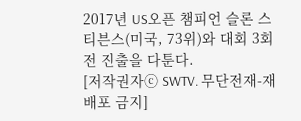2017년 US오픈 챔피언 슬론 스티븐스(미국, 73위)와 대회 3회전 진출을 다툰다.
[저작권자ⓒ SWTV. 무단전재-재배포 금지]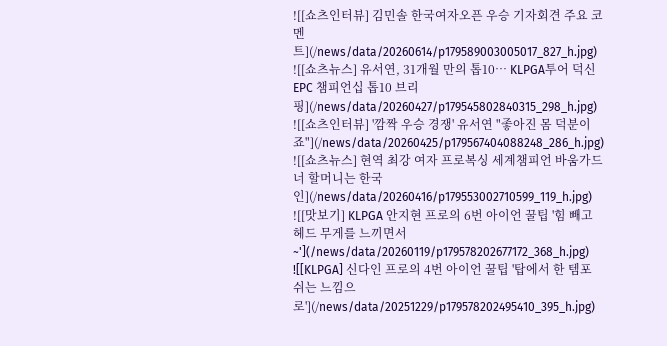![[쇼츠인터뷰] 김민솔 한국여자오픈 우승 기자회견 주요 코멘트](/news/data/20260614/p179589003005017_827_h.jpg)
![[쇼츠뉴스] 유서연, 31개월 만의 톱10… KLPGA투어 덕신EPC 챔피언십 톱10 브리핑](/news/data/20260427/p179545802840315_298_h.jpg)
![[쇼츠인터뷰] '깜짝 우승 경쟁' 유서연 "좋아진 몸 덕분이죠"](/news/data/20260425/p179567404088248_286_h.jpg)
![[쇼츠뉴스] 현역 최강 여자 프로복싱 세계챔피언 바움가드너 할머니는 한국인](/news/data/20260416/p179553002710599_119_h.jpg)
![[맛보기] KLPGA 안지현 프로의 6번 아이언 꿀팁 '힘 빼고 헤드 무게를 느끼면서~'](/news/data/20260119/p179578202677172_368_h.jpg)
![[KLPGA] 신다인 프로의 4번 아이언 꿀팁 '탑에서 한 템포 쉬는 느낌으로'](/news/data/20251229/p179578202495410_395_h.jpg)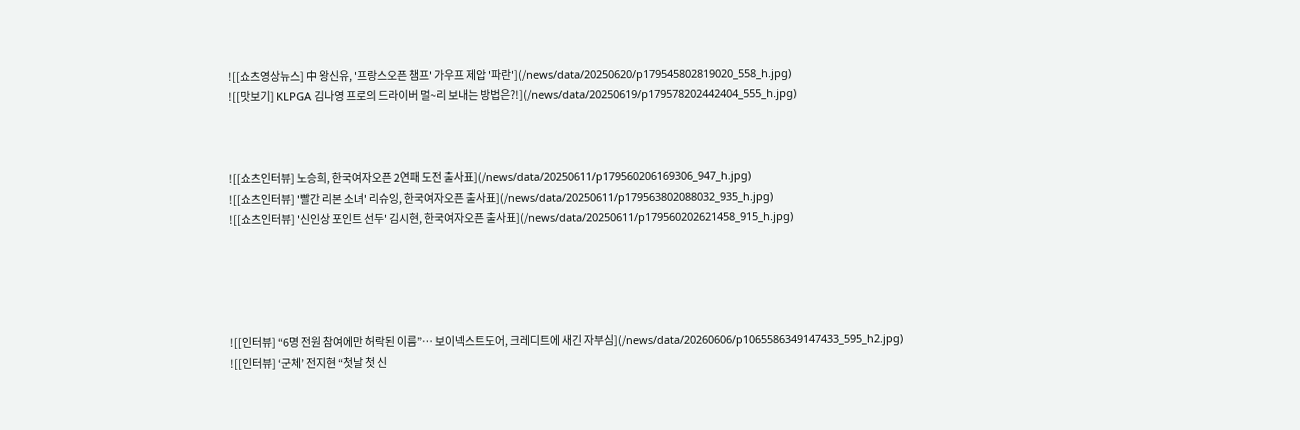![[쇼츠영상뉴스] 中 왕신유, '프랑스오픈 챔프' 가우프 제압 '파란'](/news/data/20250620/p179545802819020_558_h.jpg)
![[맛보기] KLPGA 김나영 프로의 드라이버 멀~리 보내는 방법은?!](/news/data/20250619/p179578202442404_555_h.jpg)



![[쇼츠인터뷰] 노승희, 한국여자오픈 2연패 도전 출사표](/news/data/20250611/p179560206169306_947_h.jpg)
![[쇼츠인터뷰] '빨간 리본 소녀' 리슈잉, 한국여자오픈 출사표](/news/data/20250611/p179563802088032_935_h.jpg)
![[쇼츠인터뷰] '신인상 포인트 선두' 김시현, 한국여자오픈 출사표](/news/data/20250611/p179560202621458_915_h.jpg)





![[인터뷰] “6명 전원 참여에만 허락된 이름”… 보이넥스트도어, 크레디트에 새긴 자부심](/news/data/20260606/p1065586349147433_595_h2.jpg)
![[인터뷰] ‘군체’ 전지현 “첫날 첫 신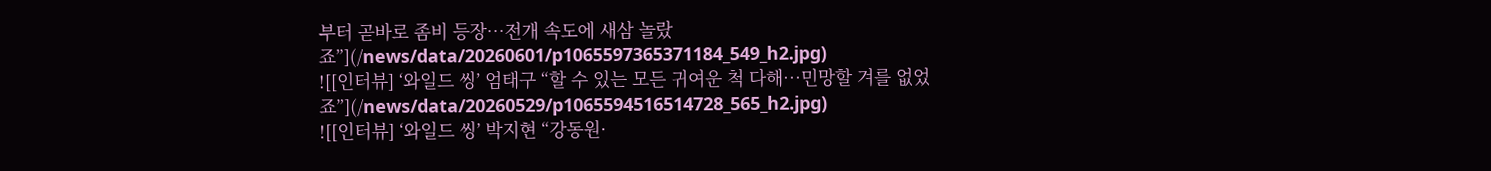부터 곧바로 좀비 등장…전개 속도에 새삼 놀랐죠”](/news/data/20260601/p1065597365371184_549_h2.jpg)
![[인터뷰] ‘와일드 씽’ 엄태구 “할 수 있는 모든 귀여운 척 다해…민망할 겨를 없었죠”](/news/data/20260529/p1065594516514728_565_h2.jpg)
![[인터뷰] ‘와일드 씽’ 박지현 “강동원·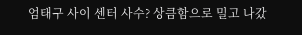엄태구 사이 센터 사수? 상큼함으로 밀고 나갔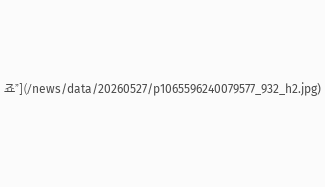죠”](/news/data/20260527/p1065596240079577_932_h2.jpg)